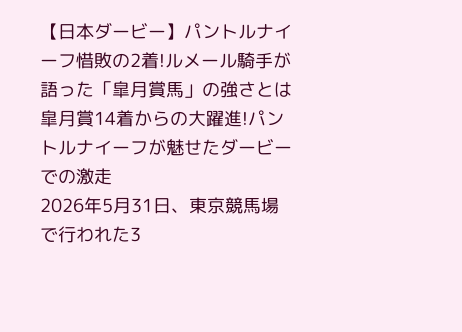【日本ダービー】パントルナイーフ惜敗の2着!ルメール騎手が語った「皐月賞馬」の強さとは
皐月賞14着からの大躍進!パントルナイーフが魅せたダービーでの激走
2026年5月31日、東京競馬場で行われた3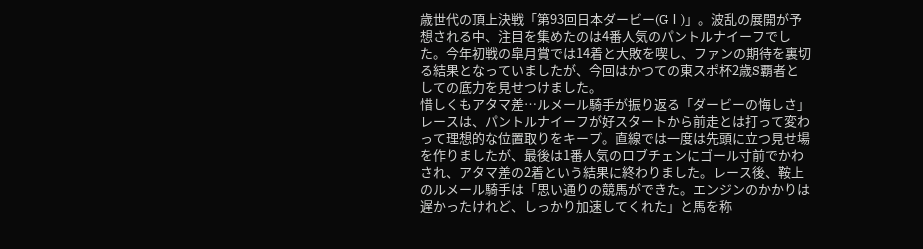歳世代の頂上決戦「第93回日本ダービー(GⅠ)」。波乱の展開が予想される中、注目を集めたのは4番人気のパントルナイーフでした。今年初戦の皐月賞では14着と大敗を喫し、ファンの期待を裏切る結果となっていましたが、今回はかつての東スポ杯2歳S覇者としての底力を見せつけました。
惜しくもアタマ差…ルメール騎手が振り返る「ダービーの悔しさ」
レースは、パントルナイーフが好スタートから前走とは打って変わって理想的な位置取りをキープ。直線では一度は先頭に立つ見せ場を作りましたが、最後は1番人気のロブチェンにゴール寸前でかわされ、アタマ差の2着という結果に終わりました。レース後、鞍上のルメール騎手は「思い通りの競馬ができた。エンジンのかかりは遅かったけれど、しっかり加速してくれた」と馬を称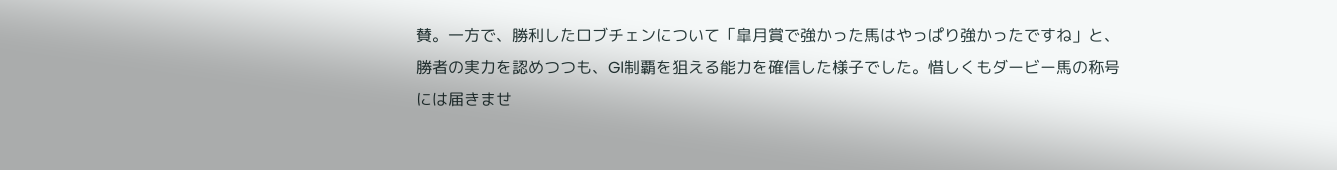賛。一方で、勝利したロブチェンについて「皐月賞で強かった馬はやっぱり強かったですね」と、勝者の実力を認めつつも、GⅠ制覇を狙える能力を確信した様子でした。惜しくもダービー馬の称号には届きませ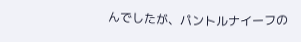んでしたが、パントルナイーフの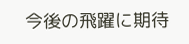今後の飛躍に期待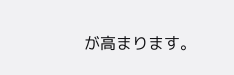が高まります。